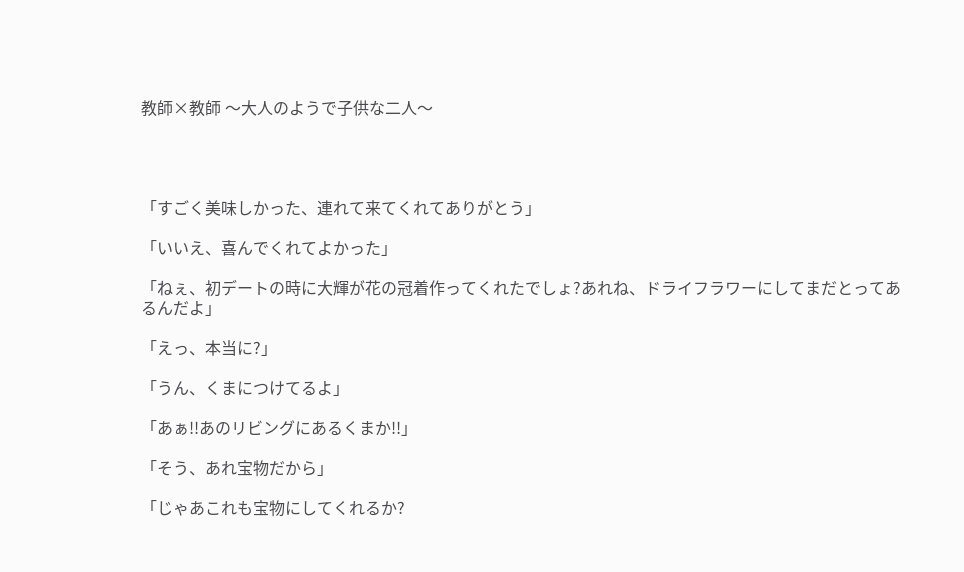教師×教師 〜大人のようで子供な二人〜




「すごく美味しかった、連れて来てくれてありがとう」

「いいえ、喜んでくれてよかった」

「ねぇ、初デートの時に大輝が花の冠着作ってくれたでしょ?あれね、ドライフラワーにしてまだとってあるんだよ」

「えっ、本当に?」

「うん、くまにつけてるよ」

「あぁ!!あのリビングにあるくまか!!」

「そう、あれ宝物だから」

「じゃあこれも宝物にしてくれるか?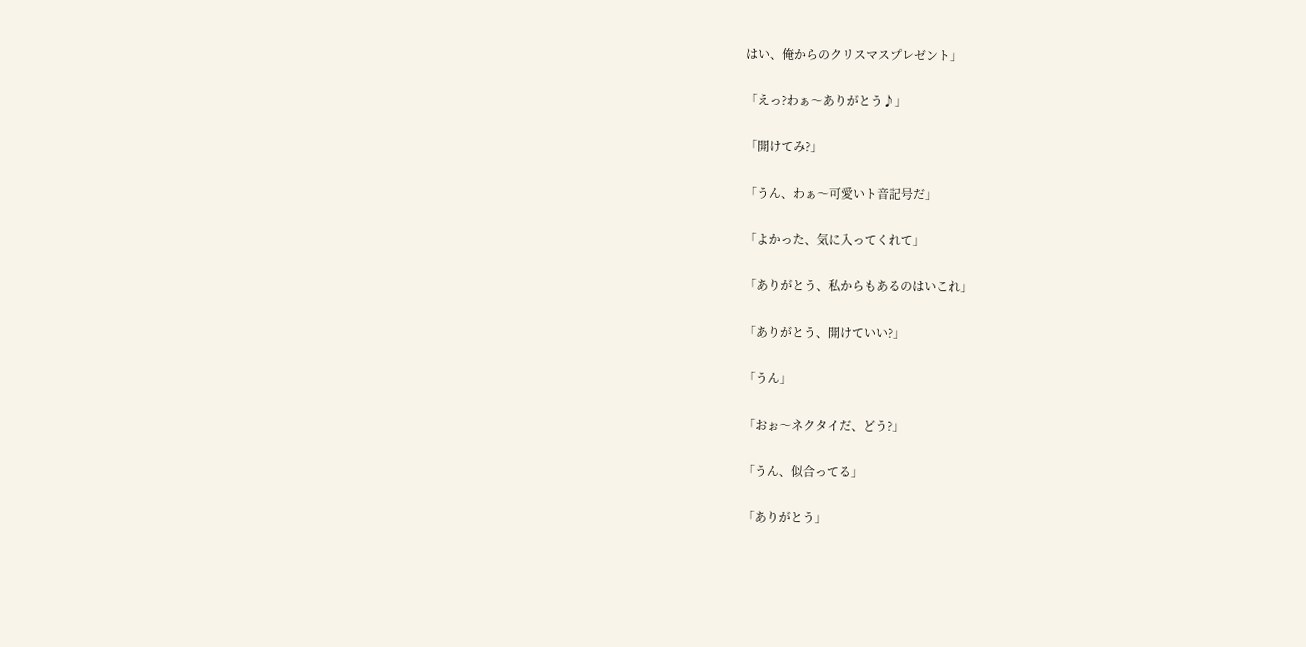はい、俺からのクリスマスプレゼント」

「えっ?わぁ〜ありがとう♪」

「開けてみ?」

「うん、わぁ〜可愛いト音記号だ」

「よかった、気に入ってくれて」

「ありがとう、私からもあるのはいこれ」

「ありがとう、開けていい?」

「うん」

「おぉ〜ネクタイだ、どう?」

「うん、似合ってる」

「ありがとう」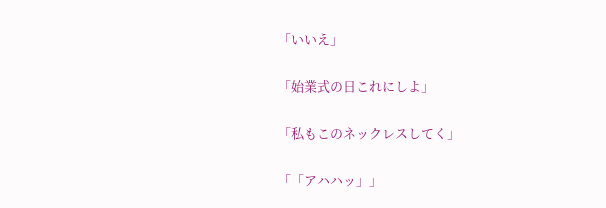「いいえ」

「始業式の日これにしよ」

「私もこのネックレスしてく」

「「アハハッ」」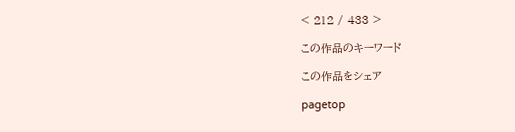< 212 / 433 >

この作品のキーワード

この作品をシェア

pagetop